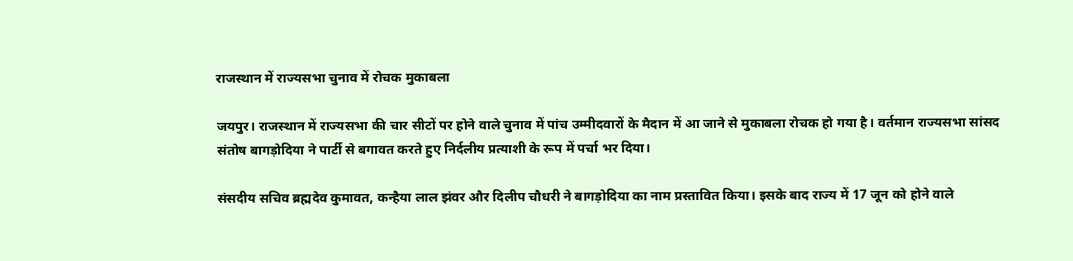राजस्थान में राज्यसभा चुनाव में रोचक मुकाबला

जयपुर। राजस्थान में राज्यसभा की चार सीटों पर होने वाले चुनाव में पांच उम्मीदवारों के मैदान में आ जाने से मुकाबला रोचक हो गया है। वर्तमान राज्यसभा सांसद संतोष बागड़ोदिया ने पार्टी से बगावत करते हुए निर्दलीय प्रत्याशी के रूप में पर्चा भर दिया।

संसदीय सचिव ब्रह्मदेव कुमावत, कन्हैया लाल झंवर और दिलीप चौधरी ने बागड़ोदिया का नाम प्रस्तावित किया। इसके बाद राज्य में 17 जून को होने वाले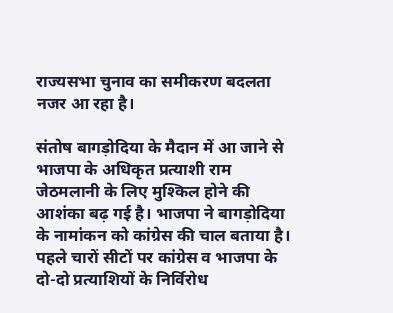राज्यसभा चुनाव का समीकरण बदलता नजर आ रहा है।

संतोष बागड़ोदिया के मैदान में आ जाने से भाजपा के अधिकृत प्रत्याशी राम जेठमलानी के लिए मुश्किल होने की आशंका बढ़ गई है। भाजपा ने बागड़ोदिया के नामांकन को कांग्रेस की चाल बताया है। पहले चारों सीटों पर कांग्रेस व भाजपा के दो-दो प्रत्याशियों के निर्विरोध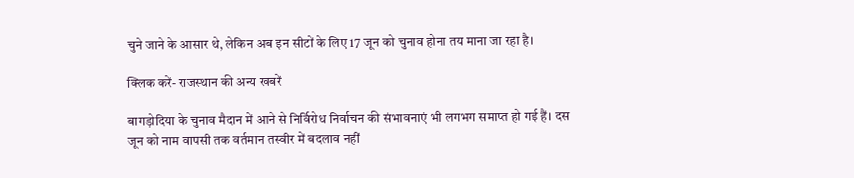चुने जाने के आसार थे, लेकिन अब इन सीटों के लिए 17 जून को चुनाव होना तय माना जा रहा है।

क्लिक करें- राजस्‍थान की अन्‍य खबरें

बागड़ोदिया के चुनाव मैदान में आने से निर्विरोध निर्वाचन की संभावनाएं भी लगभग समाप्त हो गई हैं। दस जून को नाम वापसी तक वर्तमान तस्वीर में बदलाव नहीं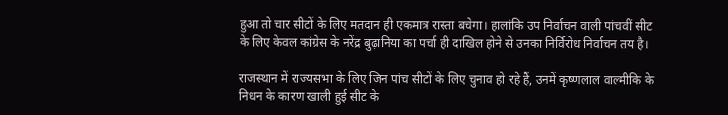हुआ तो चार सीटों के लिए मतदान ही एकमात्र रास्ता बचेगा। हालांकि उप निर्वाचन वाली पांचवीं सीट के लिए केवल कांग्रेस के नरेंद्र बुढ़ानिया का पर्चा ही दाखिल होने से उनका निर्विरोध निर्वाचन तय है।

राजस्थान में राज्यसभा के लिए जिन पांच सीटों के लिए चुनाव हो रहे हैं, उनमें कृष्णलाल वाल्मीकि के निधन के कारण खाली हुई सीट के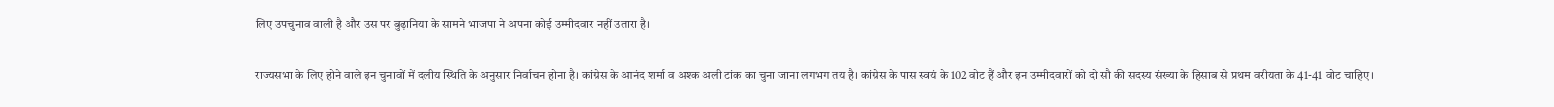लिए उपचुनाव वाली है और उस पर बुढ़ानिया के सामने भाजपा ने अपना कोई उम्मीदवार नहीं उतारा है।

राज्यसभा के लिए होने वाले इन चुनावों में दलीय स्थिति के अनुसार निर्वाचन होना है। कांग्रेस के आनंद शर्मा व अश्क अली टांक का चुना जाना लगभग तय है। कांग्रेस के पास स्वयं के 102 वोट हैं और इन उम्मीदवारों को दो सौ की सदस्य संख्या के हिसाब से प्रथम वरीयता के 41-41 वोट चाहिए।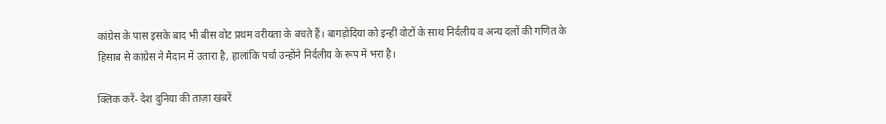कांग्रेस के पास इसके बाद भी बीस वोट प्रथम वरीयता के बचते हैं। बागड़ोदिया को इन्हीं वोटों के साथ निर्दलीय व अन्य दलों की गणित के हिसाब से कांग्रेस ने मैदान में उतारा है, हालांकि पर्चा उन्होंने निर्दलीय के रूप में भरा है।

क्लिक करें- देश दुनिया की ताज़ा खबरें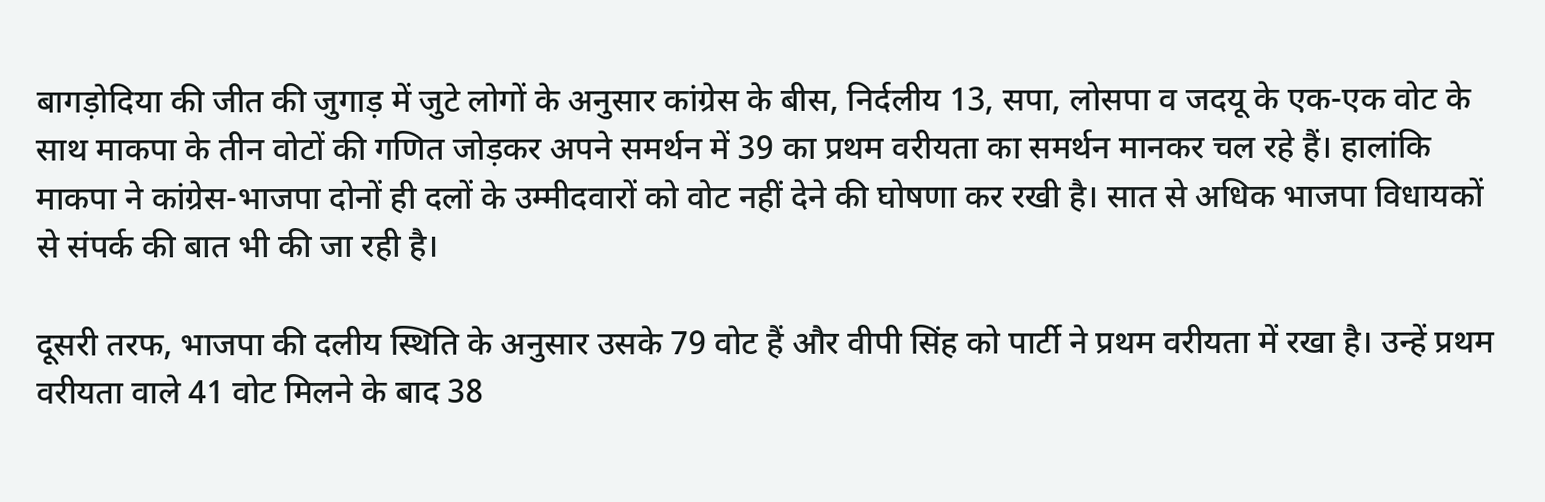बागड़ोदिया की जीत की जुगाड़ में जुटे लोगों के अनुसार कांग्रेस के बीस, निर्दलीय 13, सपा, लोसपा व जदयू के एक-एक वोट के साथ माकपा के तीन वोटों की गणित जोड़कर अपने समर्थन में 39 का प्रथम वरीयता का समर्थन मानकर चल रहे हैं। हालांकि माकपा ने कांग्रेस-भाजपा दोनों ही दलों के उम्मीदवारों को वोट नहीं देने की घोषणा कर रखी है। सात से अधिक भाजपा विधायकों से संपर्क की बात भी की जा रही है।

दूसरी तरफ, भाजपा की दलीय स्थिति के अनुसार उसके 79 वोट हैं और वीपी सिंह को पार्टी ने प्रथम वरीयता में रखा है। उन्हें प्रथम वरीयता वाले 41 वोट मिलने के बाद 38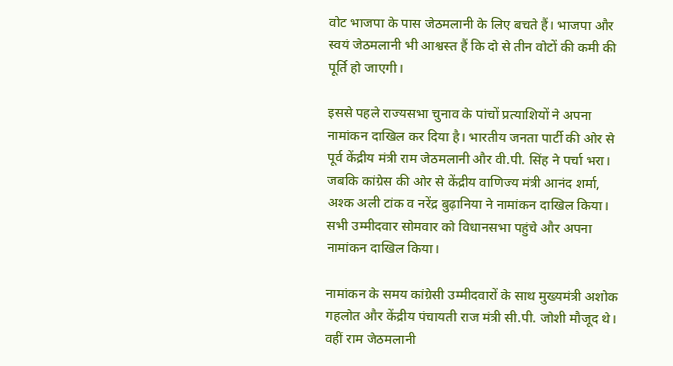वोट भाजपा के पास जेठमलानी के लिए बचते हैं। भाजपा और स्वयं जेठमलानी भी आश्वस्त हैं कि दो से तीन वोटों की कमी की पूर्ति हो जाएगी।

इससे पहले राज्यसभा चुनाव के पांचों प्रत्याशियों ने अपना नामांकन दाखिल कर दिया है। भारतीय जनता पार्टी की ओर से पूर्व केंद्रीय मंत्री राम जेठमलानी और वी.पी. सिंह ने पर्चा भरा। जबकि कांग्रेस की ओर से केंद्रीय वाणिज्य मंत्री आनंद शर्मा, अश्क अली टांक व नरेंद्र बुढ़ानिया ने नामांकन दाखिल किया। सभी उम्मीदवार सोमवार को विधानसभा पहुंचे और अपना नामांकन दाखिल किया।

नामांकन के समय कांग्रेसी उम्मीदवारों के साथ मुख्यमंत्री अशोक गहलोत और केंद्रीय पंचायती राज मंत्री सी.पी. जोशी मौजूद थे। वहीं राम जेठमलानी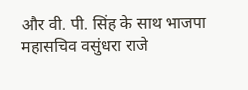और वी. पी. सिंह के साथ भाजपा महासचिव वसुंधरा राजे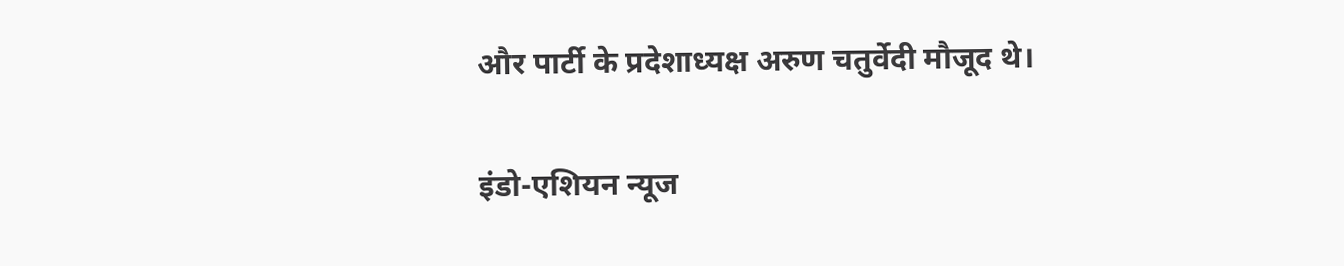और पार्टी के प्रदेशाध्यक्ष अरुण चतुर्वेदी मौजूद थे।

इंडो-एशियन न्यूज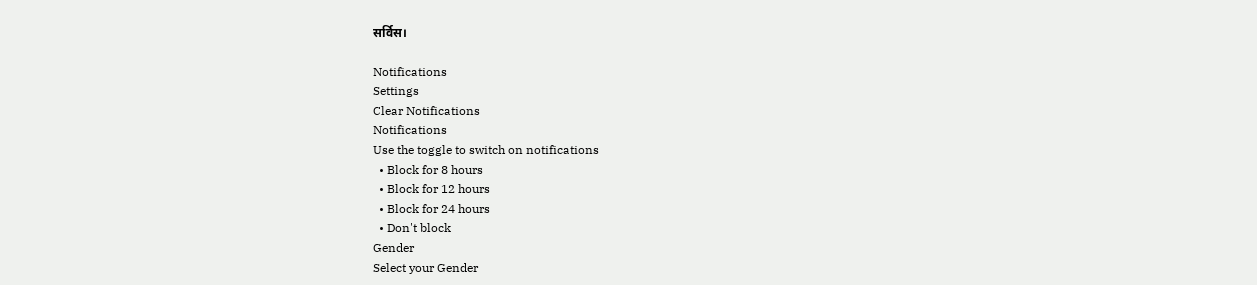सर्विस।

Notifications
Settings
Clear Notifications
Notifications
Use the toggle to switch on notifications
  • Block for 8 hours
  • Block for 12 hours
  • Block for 24 hours
  • Don't block
Gender
Select your Gender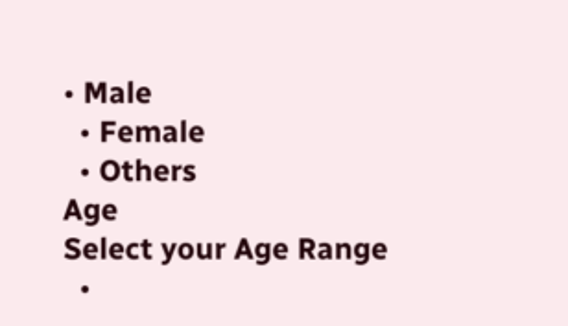• Male
  • Female
  • Others
Age
Select your Age Range
  •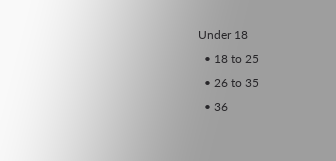Under 18
  • 18 to 25
  • 26 to 35
  • 36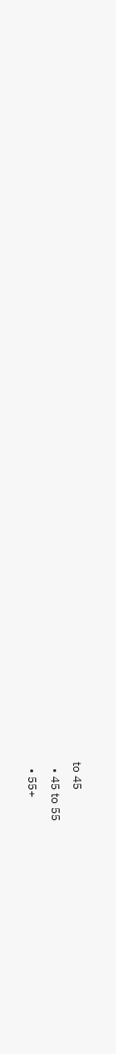to 45
  • 45 to 55
  • 55+